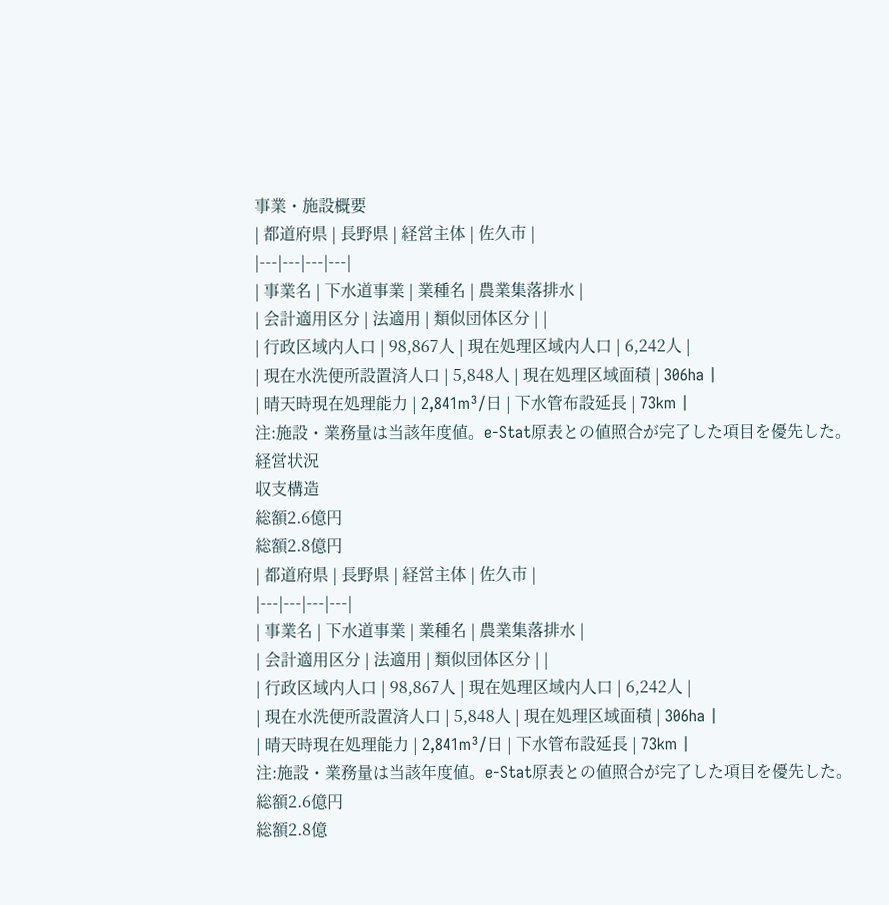事業・施設概要
| 都道府県 | 長野県 | 経営主体 | 佐久市 |
|---|---|---|---|
| 事業名 | 下水道事業 | 業種名 | 農業集落排水 |
| 会計適用区分 | 法適用 | 類似団体区分 | |
| 行政区域内人口 | 98,867人 | 現在処理区域内人口 | 6,242人 |
| 現在水洗便所設置済人口 | 5,848人 | 現在処理区域面積 | 306ha |
| 晴天時現在処理能力 | 2,841m³/日 | 下水管布設延長 | 73km |
注:施設・業務量は当該年度値。e-Stat原表との値照合が完了した項目を優先した。
経営状況
収支構造
総額2.6億円
総額2.8億円
| 都道府県 | 長野県 | 経営主体 | 佐久市 |
|---|---|---|---|
| 事業名 | 下水道事業 | 業種名 | 農業集落排水 |
| 会計適用区分 | 法適用 | 類似団体区分 | |
| 行政区域内人口 | 98,867人 | 現在処理区域内人口 | 6,242人 |
| 現在水洗便所設置済人口 | 5,848人 | 現在処理区域面積 | 306ha |
| 晴天時現在処理能力 | 2,841m³/日 | 下水管布設延長 | 73km |
注:施設・業務量は当該年度値。e-Stat原表との値照合が完了した項目を優先した。
総額2.6億円
総額2.8億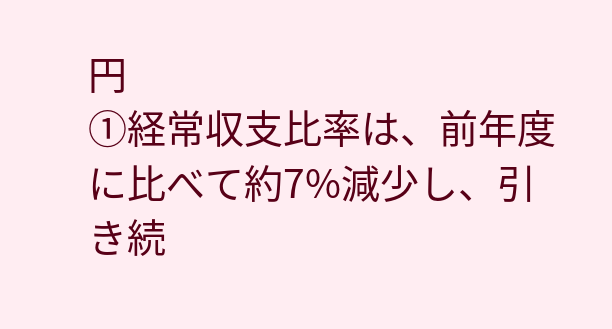円
①経常収支比率は、前年度に比べて約7%減少し、引き続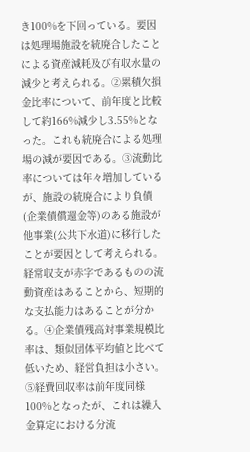き100%を下回っている。要因は処理場施設を統廃合したことによる資産減耗及び有収水量の減少と考えられる。②累積欠損金比率について、前年度と比較して約166%減少し3.55%となった。これも統廃合による処理場の減が要因である。③流動比率については年々増加しているが、施設の統廃合により負債(企業債償還金等)のある施設が他事業(公共下水道)に移行したことが要因として考えられる。経常収支が赤字であるものの流動資産はあることから、短期的な支払能力はあることが分かる。④企業債残高対事業規模比率は、類似団体平均値と比べて低いため、経営負担は小さい。⑤経費回収率は前年度同様100%となったが、これは繰入金算定における分流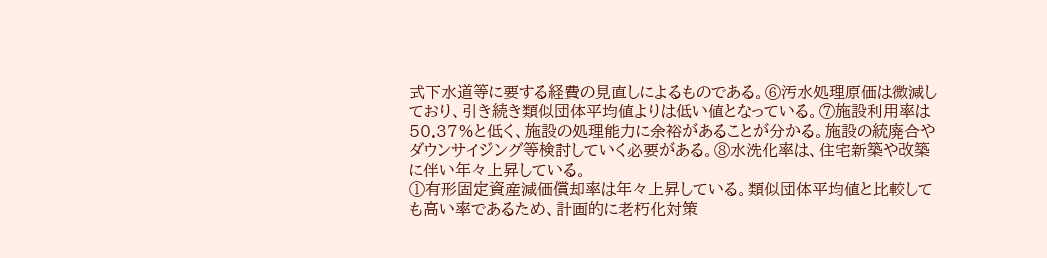式下水道等に要する経費の見直しによるものである。⑥汚水処理原価は微減しており、引き続き類似団体平均値よりは低い値となっている。⑦施設利用率は50.37%と低く、施設の処理能力に余裕があることが分かる。施設の統廃合やダウンサイジング等検討していく必要がある。⑧水洗化率は、住宅新築や改築に伴い年々上昇している。
①有形固定資産減価償却率は年々上昇している。類似団体平均値と比較しても高い率であるため、計画的に老朽化対策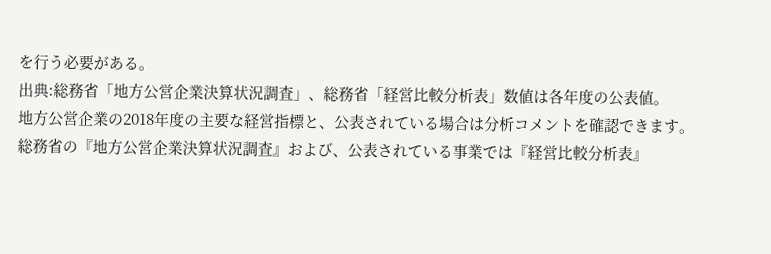を行う必要がある。
出典:総務省「地方公営企業決算状況調査」、総務省「経営比較分析表」数値は各年度の公表値。
地方公営企業の2018年度の主要な経営指標と、公表されている場合は分析コメントを確認できます。
総務省の『地方公営企業決算状況調査』および、公表されている事業では『経営比較分析表』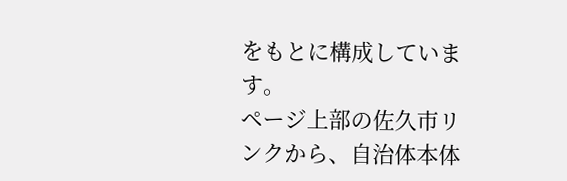をもとに構成しています。
ページ上部の佐久市リンクから、自治体本体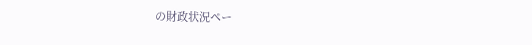の財政状況ペー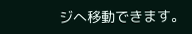ジへ移動できます。